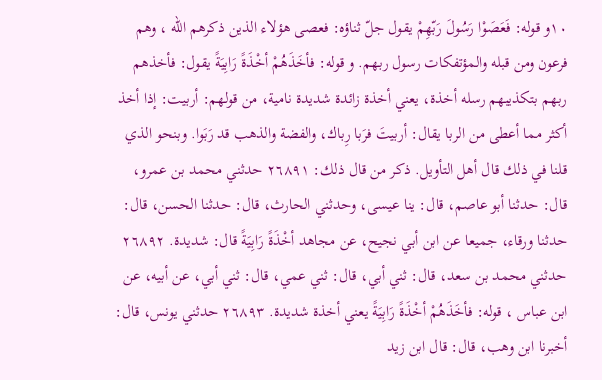١٠و قوله: فَعَصَوْا رَسُولَ رَبّهِمْ يقول جلّ ثناؤه: فعصى هؤلاء الذين ذكرهم اللّه ، وهم فرعون ومن قبله والمؤتفكات رسول ربهم. و قوله: فأخَذَهُمْ أخْذَةً رَابِيَةً يقول: فأخذهم ربهم بتكذيبهم رسله أخذة، يعني أخذة زائدة شديدة نامية، من قولهم: أربيت: إذا أخذ أكثر مما أعطى من الربا يقال: أربيتَ فرَبا رِباك، والفضة والذهب قد رَبَوا. وبنحو الذي قلنا في ذلك قال أهل التأويل. ذكر من قال ذلك: ٢٦٨٩١ حدثني محمد بن عمرو، قال: حدثنا أبو عاصم، قال: ينا عيسى، وحدثني الحارث، قال: حدثنا الحسن، قال: حدثنا ورقاء، جميعا عن ابن أبي نجيح، عن مجاهد أخْذَةً رَابِيَةً قال: شديدة. ٢٦٨٩٢ حدثني محمد بن سعد، قال: ثني أبي، قال: ثني عمي، قال: ثني أبي، عن أبيه، عن ابن عباس ، قوله: فأخَذَهُمْ أخْذَةً رَابِيَةً يعني أخذة شديدة. ٢٦٨٩٣ حدثني يونس، قال: أخبرنا ابن وهب، قال: قال ابن زيد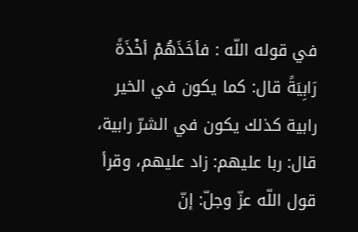في قوله اللّه : فأخَذَهُمْ أخْذَةً رَابِيَةً قال: كما يكون في الخير رابية كذلك يكون في الشرّ رابية، قال: ربا عليهم: زاد عليهم، وقرأ قول اللّه عزّ وجلّ: إنّ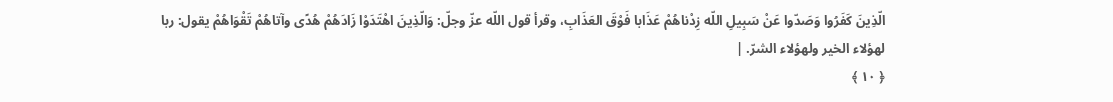الّذِينَ كَفَرُوا وَصَدّوا عَنْ سَبِيلِ اللّه زِدْناهُمْ عَذَابا فَوْقَ العَذَابِ، وقرأ قول اللّه عزّ وجلّ: وَالّذِينَ اهْتَدَوْا زَادَهُمْ هُدًى وآتاهُمْ تَقْوَاهُمْ يقول: ربا لهؤلاء الخير ولهؤلاء الشرّ. |
﴿ ١٠ ﴾